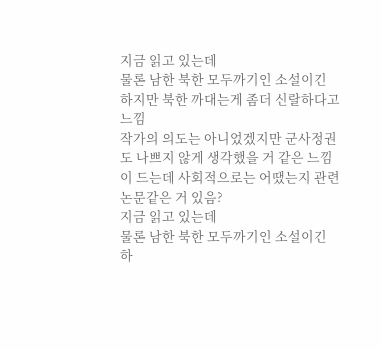지금 읽고 있는데
물론 남한 북한 모두까기인 소설이긴 하지만 북한 까대는게 좀더 신랄하다고 느낌
작가의 의도는 아니었겠지만 군사정권도 나쁘지 않게 생각했을 거 같은 느낌이 드는데 사회적으로는 어땠는지 관련 논문같은 거 있음?
지금 읽고 있는데
물론 남한 북한 모두까기인 소설이긴 하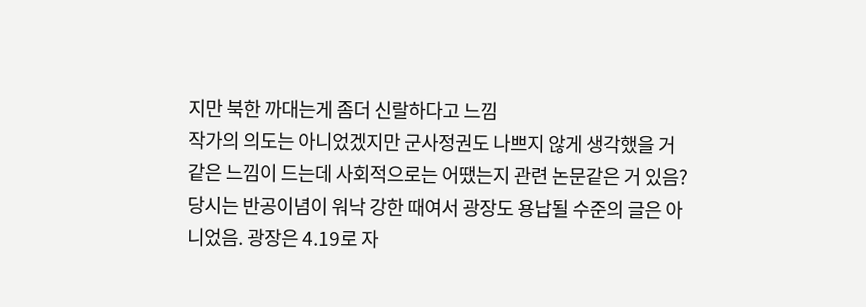지만 북한 까대는게 좀더 신랄하다고 느낌
작가의 의도는 아니었겠지만 군사정권도 나쁘지 않게 생각했을 거 같은 느낌이 드는데 사회적으로는 어땠는지 관련 논문같은 거 있음?
당시는 반공이념이 워낙 강한 때여서 광장도 용납될 수준의 글은 아니었음. 광장은 4.19로 자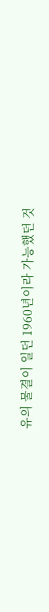유의 물결이 일던 1960년이라 가능했던 것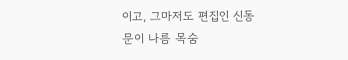이고, 그마저도 편집인 신동문이 나름 목숨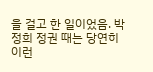을 걸고 한 일이었음. 박정희 정권 때는 당연히 이런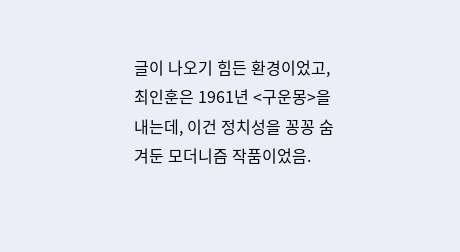글이 나오기 힘든 환경이었고, 최인훈은 1961년 <구운몽>을 내는데, 이건 정치성을 꽁꽁 숨겨둔 모더니즘 작품이었음.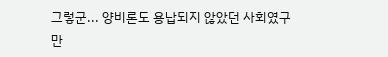그렇군... 양비론도 용납되지 않았던 사회였구만